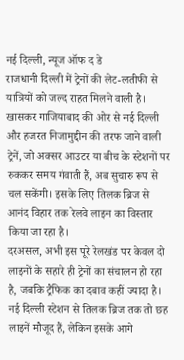नई दिल्ली, न्यूज ऑफ द डे
राजधानी दिल्ली में ट्रेनों की लेट-लतीफी से यात्रियों को जल्द राहत मिलने वाली है। खासकर गाजियाबाद की ओर से नई दिल्ली और हजरत निजामुद्दीन की तरफ जाने वाली ट्रेनें, जो अक्सर आउटर या बीच के स्टेशनों पर रुककर समय गंवाती हैं, अब सुचारु रूप से चल सकेंगी। इसके लिए तिलक ब्रिज से आनंद विहार तक रेलवे लाइन का विस्तार किया जा रहा है।
दरअसल, अभी इस पूरे रेलखंड पर केवल दो लाइनों के सहारे ही ट्रेनों का संचालन हो रहा है, जबकि ट्रैफिक का दबाव कहीं ज्यादा है। नई दिल्ली स्टेशन से तिलक ब्रिज तक तो छह लाइनें मौजूद हैं, लेकिन इसके आगे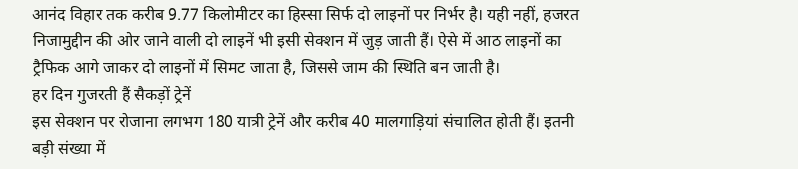आनंद विहार तक करीब 9.77 किलोमीटर का हिस्सा सिर्फ दो लाइनों पर निर्भर है। यही नहीं, हजरत निजामुद्दीन की ओर जाने वाली दो लाइनें भी इसी सेक्शन में जुड़ जाती हैं। ऐसे में आठ लाइनों का ट्रैफिक आगे जाकर दो लाइनों में सिमट जाता है, जिससे जाम की स्थिति बन जाती है।
हर दिन गुजरती हैं सैकड़ों ट्रेनें
इस सेक्शन पर रोजाना लगभग 180 यात्री ट्रेनें और करीब 40 मालगाड़ियां संचालित होती हैं। इतनी बड़ी संख्या में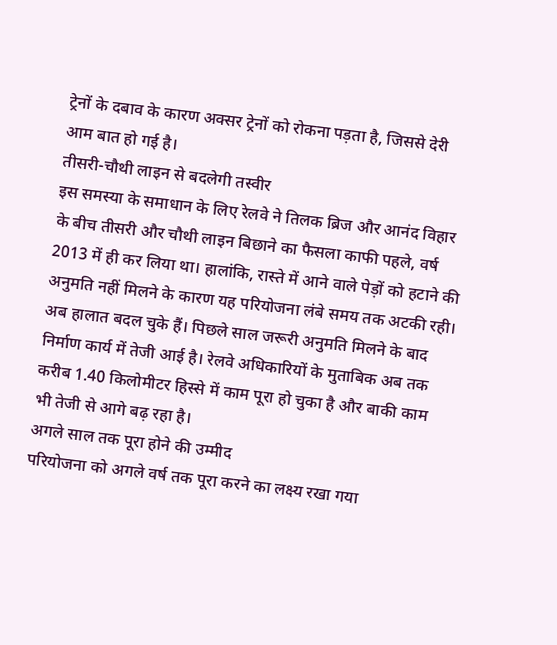ट्रेनों के दबाव के कारण अक्सर ट्रेनों को रोकना पड़ता है, जिससे देरी आम बात हो गई है।
तीसरी-चौथी लाइन से बदलेगी तस्वीर
इस समस्या के समाधान के लिए रेलवे ने तिलक ब्रिज और आनंद विहार के बीच तीसरी और चौथी लाइन बिछाने का फैसला काफी पहले, वर्ष 2013 में ही कर लिया था। हालांकि, रास्ते में आने वाले पेड़ों को हटाने की अनुमति नहीं मिलने के कारण यह परियोजना लंबे समय तक अटकी रही।
अब हालात बदल चुके हैं। पिछले साल जरूरी अनुमति मिलने के बाद निर्माण कार्य में तेजी आई है। रेलवे अधिकारियों के मुताबिक अब तक करीब 1.40 किलोमीटर हिस्से में काम पूरा हो चुका है और बाकी काम भी तेजी से आगे बढ़ रहा है।
अगले साल तक पूरा होने की उम्मीद
परियोजना को अगले वर्ष तक पूरा करने का लक्ष्य रखा गया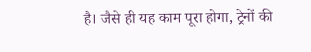है। जैसे ही यह काम पूरा होगा, ट्रेनों की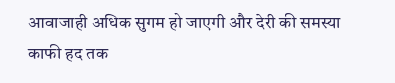आवाजाही अधिक सुगम हो जाएगी और देरी की समस्या काफी हद तक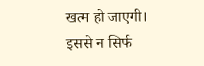खत्म हो जाएगी। इससे न सिर्फ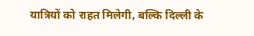यात्रियों को राहत मिलेगी, बल्कि दिल्ली के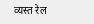व्यस्त रेल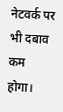नेटवर्क पर भी दबाव कम होगा।